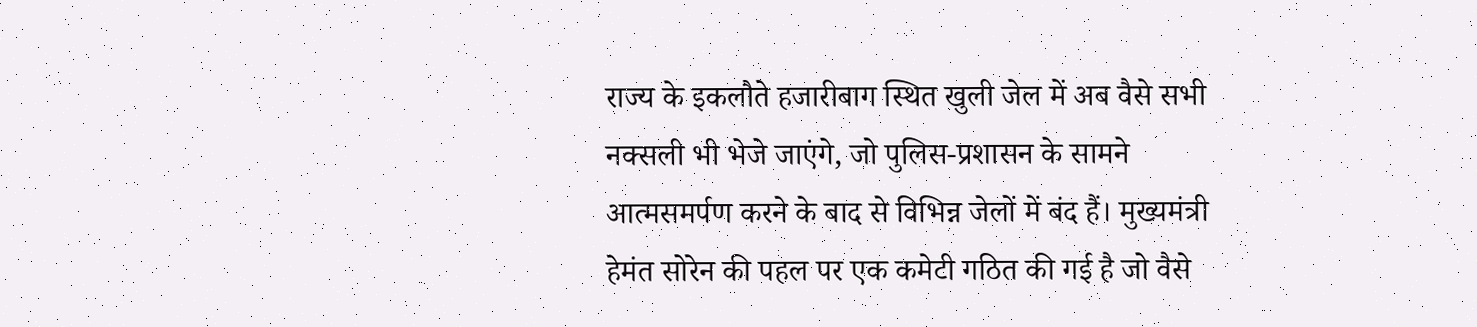राज्य के इकलौते हजारीबाग स्थित खुली जेल में अब वैसे सभी नक्सली भी भेजे जाएंगे, जो पुलिस-प्रशासन के सामने आत्मसमर्पण करने के बाद से विभिन्न जेलों में बंद हैं। मुख्यमंत्री हेमंत सोरेन की पहल पर एक कमेटी गठित की गई है जो वैसे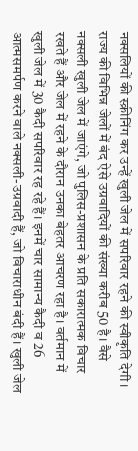नक्सलियों की स्क्रीनिंग कर उन्हें खुली जेल में सपरिवार रहने की स्वीकृति देगी। राज्य की विभिन्न जेलों में बंद ऐसे उग्रवादियों की संख्या करीब 50 है। वैसे नक्सली खुली जेल में जाएंगे, जो पुलिस-प्रशासन के प्रति सकारात्मक विचार रखते हैं और जेल में रहने के दौरान उनका बेहतर आचरण रहा है। वर्तमान में खुली जेल में 30 कैदी सपरिवार रह रहे हैं। इनमें चार सामान्य कैदी व 26 आत्मसमर्पण करने वाले नक्सली-उग्रवादी हैं, जो विचाराधीन बंदी हैं। खुली जेल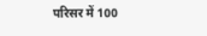परिसर में 100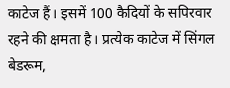काटेज हैं। इसमें 100 कैदियों के सपिरवार रहने की क्षमता है। प्रत्येक काटेज में सिंगल बेडरूम,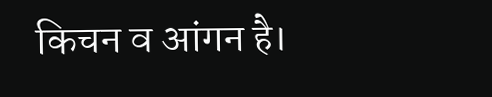किचन व आंगन है।